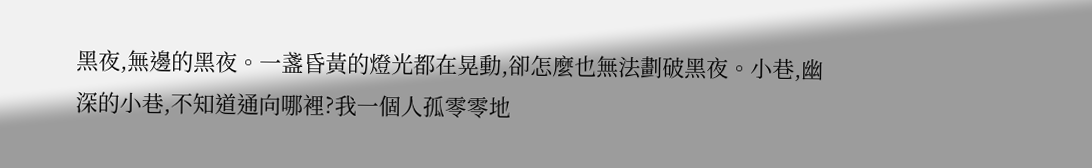黑夜,無邊的黑夜。一盞昏黃的燈光都在晃動,卻怎麼也無法劃破黑夜。小巷,幽深的小巷,不知道通向哪裡?我一個人孤零零地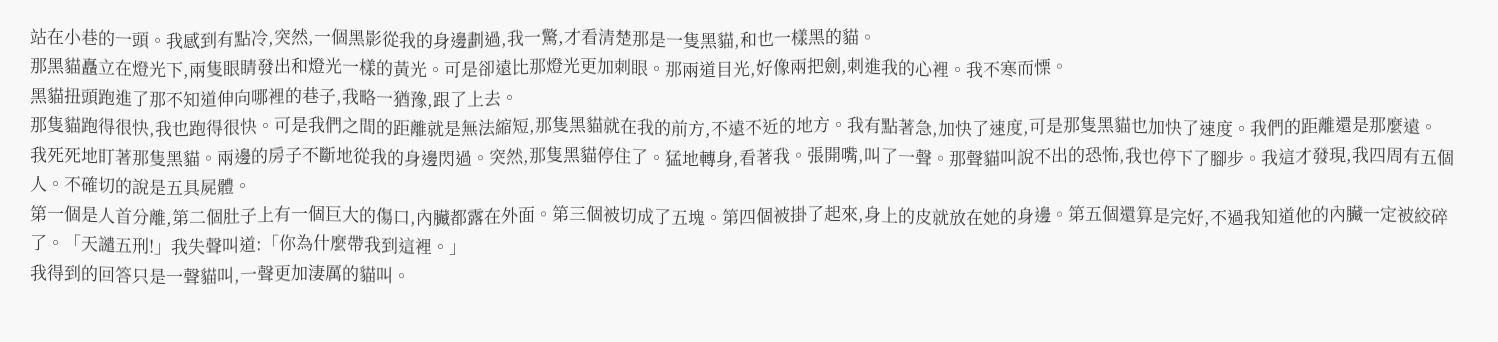站在小巷的一頭。我感到有點冷,突然,一個黑影從我的身邊劃過,我一驚,才看清楚那是一隻黑貓,和也一樣黑的貓。
那黑貓矗立在燈光下,兩隻眼睛發出和燈光一樣的黃光。可是卻遠比那燈光更加刺眼。那兩道目光,好像兩把劍,刺進我的心裡。我不寒而慄。
黑貓扭頭跑進了那不知道伸向哪裡的巷子,我略一猶豫,跟了上去。
那隻貓跑得很快,我也跑得很快。可是我們之間的距離就是無法縮短,那隻黑貓就在我的前方,不遠不近的地方。我有點著急,加快了速度,可是那隻黑貓也加快了速度。我們的距離還是那麼遠。
我死死地盯著那隻黑貓。兩邊的房子不斷地從我的身邊閃過。突然,那隻黑貓停住了。猛地轉身,看著我。張開嘴,叫了一聲。那聲貓叫說不出的恐怖,我也停下了腳步。我這才發現,我四周有五個人。不確切的說是五具屍體。
第一個是人首分離,第二個肚子上有一個巨大的傷口,內臟都露在外面。第三個被切成了五塊。第四個被掛了起來,身上的皮就放在她的身邊。第五個還算是完好,不過我知道他的內臟一定被絞碎了。「天譴五刑!」我失聲叫道:「你為什麼帶我到這裡。」
我得到的回答只是一聲貓叫,一聲更加淒厲的貓叫。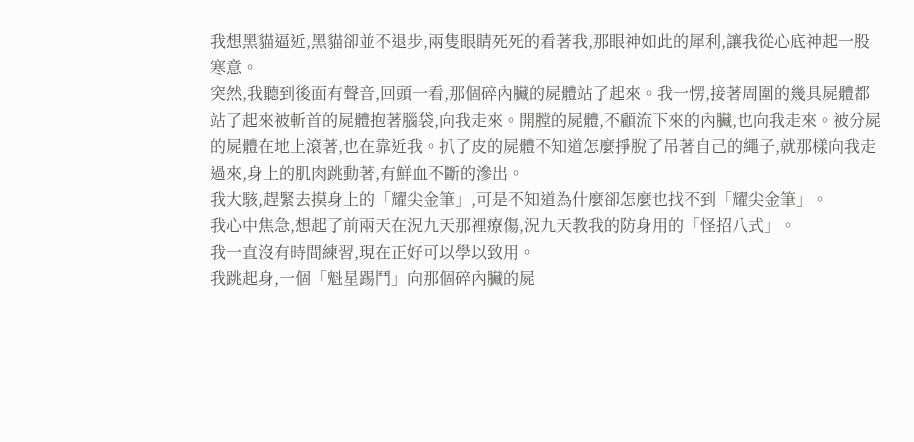我想黑貓逼近,黑貓卻並不退步,兩隻眼睛死死的看著我,那眼神如此的犀利,讓我從心底神起一股寒意。
突然,我聽到後面有聲音,回頭一看,那個碎內臟的屍體站了起來。我一愣,接著周圍的幾具屍體都站了起來被斬首的屍體抱著腦袋,向我走來。開膛的屍體,不顧流下來的內臟,也向我走來。被分屍的屍體在地上滾著,也在靠近我。扒了皮的屍體不知道怎麼掙脫了吊著自己的繩子,就那樣向我走過來,身上的肌肉跳動著,有鮮血不斷的滲出。
我大駭,趕緊去摸身上的「耀尖金筆」,可是不知道為什麼卻怎麼也找不到「耀尖金筆」。
我心中焦急,想起了前兩天在況九天那裡療傷,況九天教我的防身用的「怪招八式」。
我一直沒有時間練習,現在正好可以學以致用。
我跳起身,一個「魁星踢鬥」向那個碎內臟的屍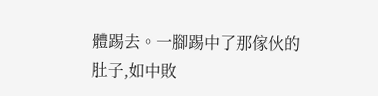體踢去。一腳踢中了那傢伙的肚子,如中敗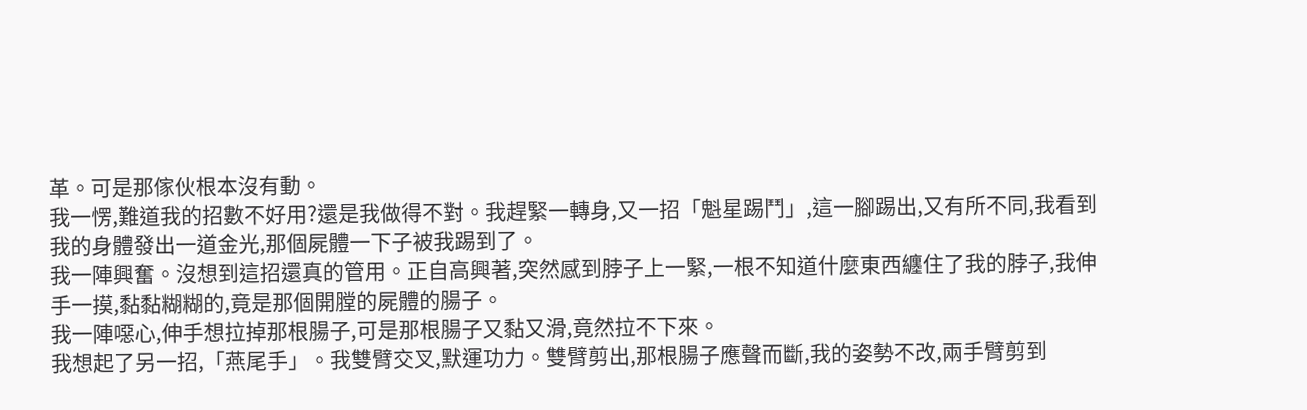革。可是那傢伙根本沒有動。
我一愣,難道我的招數不好用?還是我做得不對。我趕緊一轉身,又一招「魁星踢鬥」,這一腳踢出,又有所不同,我看到我的身體發出一道金光,那個屍體一下子被我踢到了。
我一陣興奮。沒想到這招還真的管用。正自高興著,突然感到脖子上一緊,一根不知道什麼東西纏住了我的脖子,我伸手一摸,黏黏糊糊的,竟是那個開膛的屍體的腸子。
我一陣噁心,伸手想拉掉那根腸子,可是那根腸子又黏又滑,竟然拉不下來。
我想起了另一招,「燕尾手」。我雙臂交叉,默運功力。雙臂剪出,那根腸子應聲而斷,我的姿勢不改,兩手臂剪到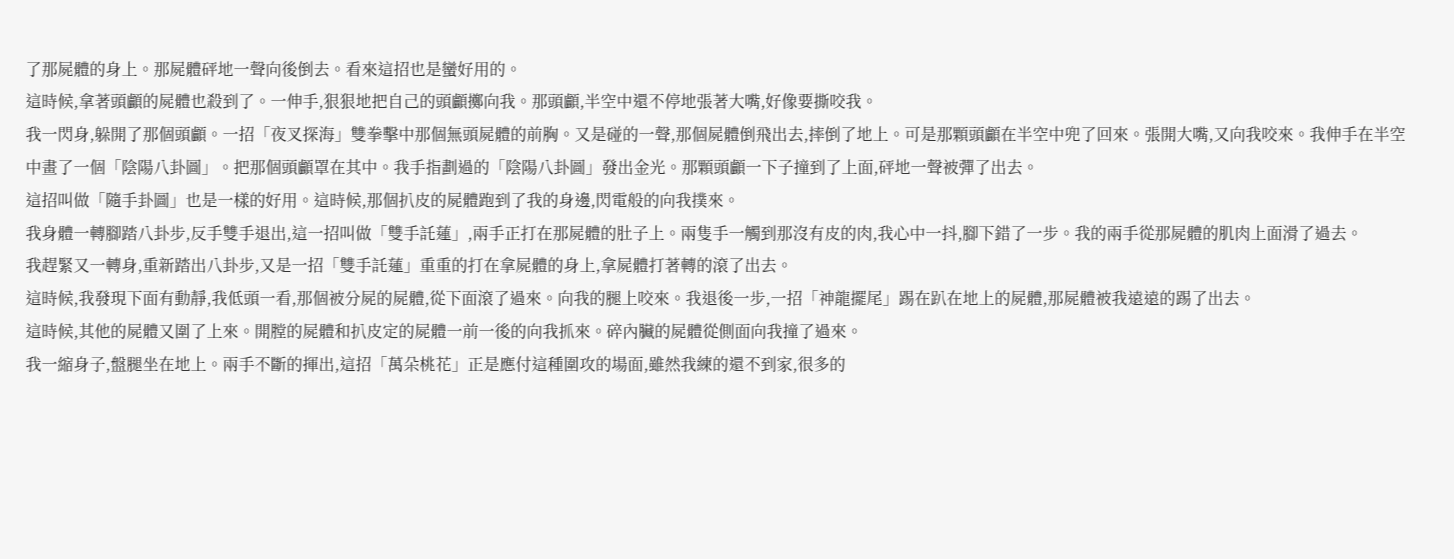了那屍體的身上。那屍體砰地一聲向後倒去。看來這招也是蠻好用的。
這時候,拿著頭顱的屍體也殺到了。一伸手,狠狠地把自己的頭顱擲向我。那頭顱,半空中還不停地張著大嘴,好像要撕咬我。
我一閃身,躲開了那個頭顱。一招「夜叉探海」雙拳擊中那個無頭屍體的前胸。又是碰的一聲,那個屍體倒飛出去,摔倒了地上。可是那顆頭顱在半空中兜了回來。張開大嘴,又向我咬來。我伸手在半空中畫了一個「陰陽八卦圖」。把那個頭顱罩在其中。我手指劃過的「陰陽八卦圖」發出金光。那顆頭顱一下子撞到了上面,砰地一聲被彈了出去。
這招叫做「隨手卦圖」也是一樣的好用。這時候,那個扒皮的屍體跑到了我的身邊,閃電般的向我撲來。
我身體一轉腳踏八卦步,反手雙手退出,這一招叫做「雙手託蓮」,兩手正打在那屍體的肚子上。兩隻手一觸到那沒有皮的肉,我心中一抖,腳下錯了一步。我的兩手從那屍體的肌肉上面滑了過去。
我趕緊又一轉身,重新踏出八卦步,又是一招「雙手託蓮」重重的打在拿屍體的身上,拿屍體打著轉的滾了出去。
這時候,我發現下面有動靜,我低頭一看,那個被分屍的屍體,從下面滾了過來。向我的腿上咬來。我退後一步,一招「神龍擺尾」踢在趴在地上的屍體,那屍體被我遠遠的踢了出去。
這時候,其他的屍體又圍了上來。開膛的屍體和扒皮定的屍體一前一後的向我抓來。碎內臟的屍體從側面向我撞了過來。
我一縮身子,盤腿坐在地上。兩手不斷的揮出,這招「萬朵桃花」正是應付這種圍攻的場面,雖然我練的還不到家,很多的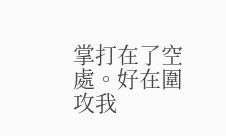掌打在了空處。好在圍攻我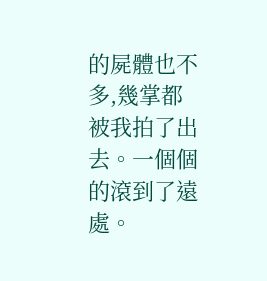的屍體也不多,幾掌都被我拍了出去。一個個的滾到了遠處。